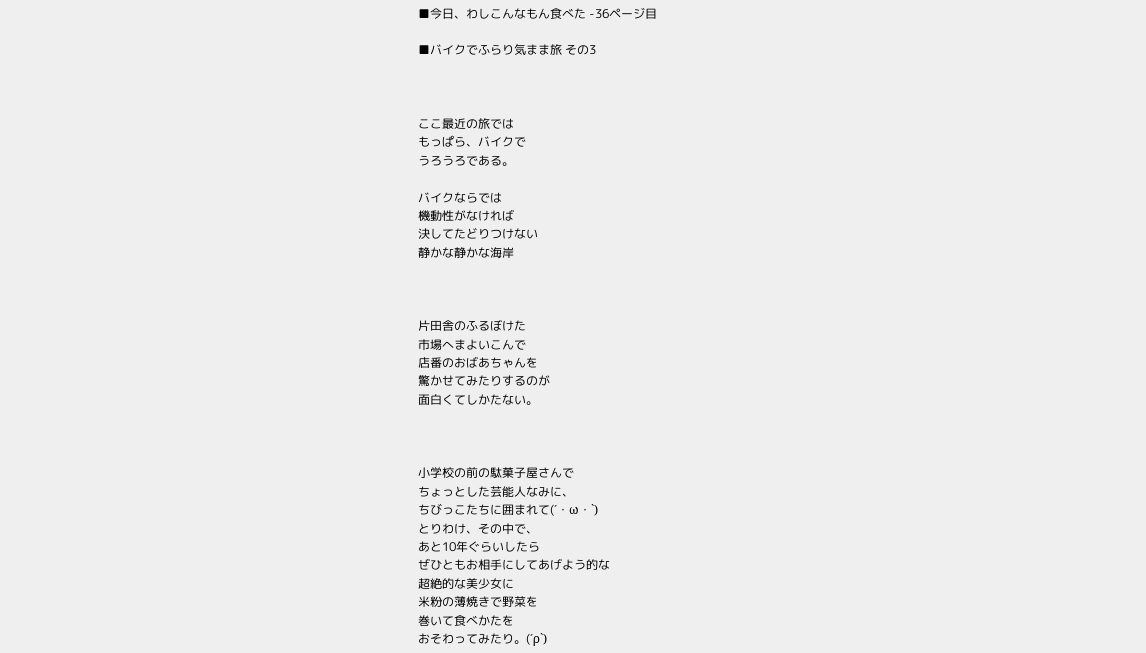■今日、わしこんなもん食べた -36ページ目

■バイクでふらり気まま旅 その3



ここ最近の旅では
もっぱら、バイクで
うろうろである。

バイクならでは
機動性がなければ
決してたどりつけない
静かな静かな海岸



片田舎のふるぼけた
市場へまよいこんで
店番のおばあちゃんを
驚かせてみたりするのが
面白くてしかたない。



小学校の前の駄菓子屋さんで
ちょっとした芸能人なみに、
ちびっこたちに囲まれて(´・ω・`)
とりわけ、その中で、
あと10年ぐらいしたら
ぜひともお相手にしてあげよう的な
超絶的な美少女に
米粉の薄焼きで野菜を
巻いて食べかたを
おそわってみたり。(´ρ`)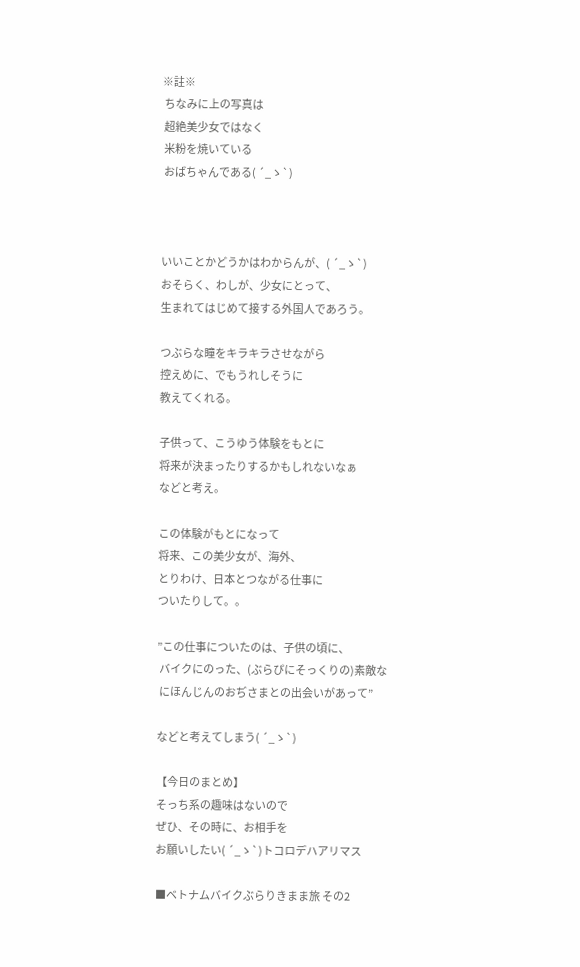※註※
 ちなみに上の写真は
 超絶美少女ではなく
 米粉を焼いている
 おばちゃんである( ´_ゝ`)



いいことかどうかはわからんが、( ´_ゝ`)
おそらく、わしが、少女にとって、
生まれてはじめて接する外国人であろう。

つぶらな瞳をキラキラさせながら
控えめに、でもうれしそうに
教えてくれる。

子供って、こうゆう体験をもとに
将来が決まったりするかもしれないなぁ
などと考え。

この体験がもとになって
将来、この美少女が、海外、
とりわけ、日本とつながる仕事に
ついたりして。。

”この仕事についたのは、子供の頃に、
 バイクにのった、(ぶらぴにそっくりの)素敵な
 にほんじんのおぢさまとの出会いがあって”

などと考えてしまう( ´_ゝ`)

【今日のまとめ】
そっち系の趣味はないので
ぜひ、その時に、お相手を
お願いしたい( ´_ゝ`)トコロデハアリマス

■ベトナムバイクぶらりきまま旅 その2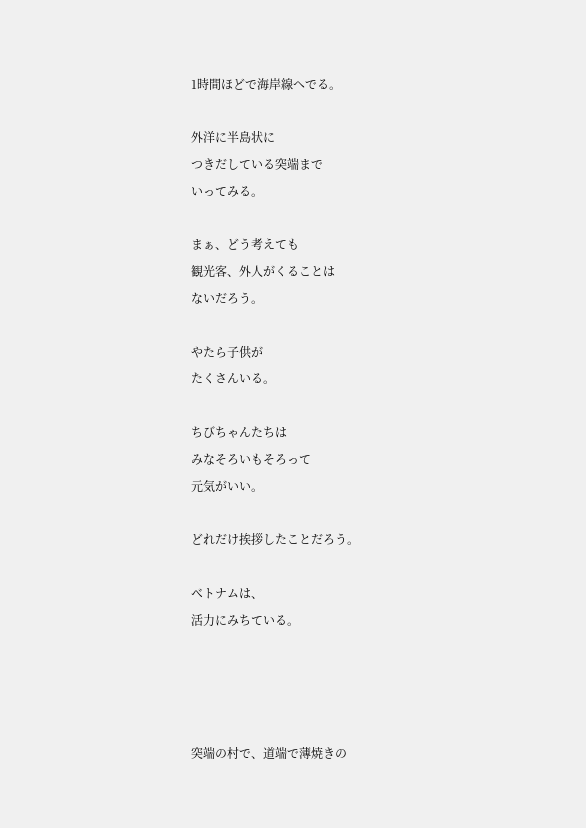1時間ほどで海岸線へでる。

外洋に半島状に
つきだしている突端まで
いってみる。

まぁ、どう考えても
観光客、外人がくることは
ないだろう。

やたら子供が
たくさんいる。

ちびちゃんたちは
みなそろいもそろって
元気がいい。

どれだけ挨拶したことだろう。

ベトナムは、
活力にみちている。




突端の村で、道端で薄焼きの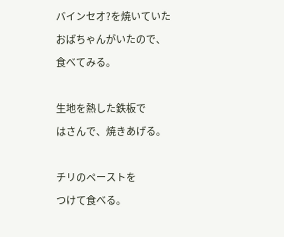バインセオ?を焼いていた
おばちゃんがいたので、
食べてみる。

生地を熱した鉄板で
はさんで、焼きあげる。

チリのペーストを
つけて食べる。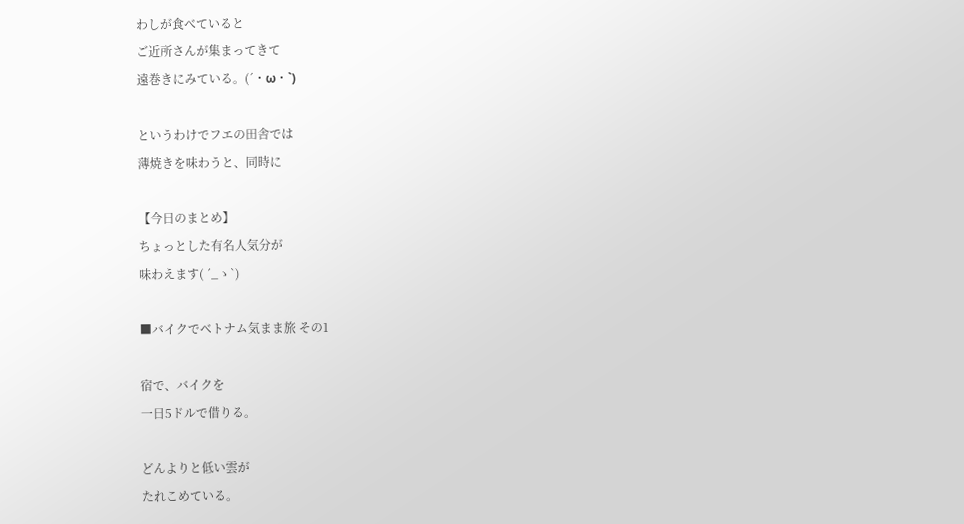わしが食べていると
ご近所さんが集まってきて
遠巻きにみている。(´・ω・`)

というわけでフエの田舎では
薄焼きを味わうと、同時に

【今日のまとめ】
ちょっとした有名人気分が
味わえます( ´_ゝ`)

■バイクでベトナム気まま旅 その1

宿で、バイクを
一日5ドルで借りる。

どんよりと低い雲が
たれこめている。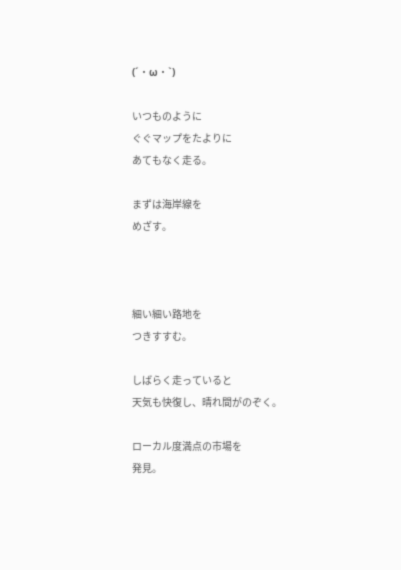(´・ω・`)

いつものように
ぐぐマップをたよりに
あてもなく走る。

まずは海岸線を
めざす。



細い細い路地を
つきすすむ。

しばらく走っていると
天気も快復し、晴れ間がのぞく。

ローカル度満点の市場を
発見。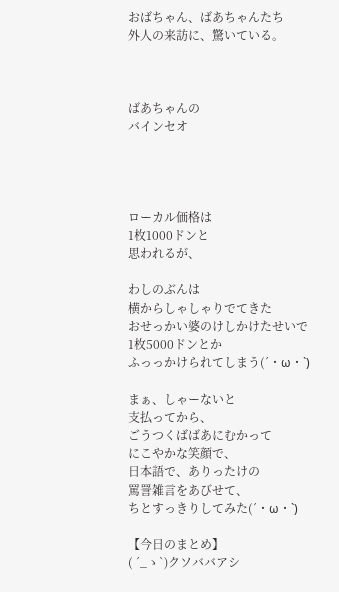おばちゃん、ばあちゃんたち
外人の来訪に、驚いている。



ばあちゃんの
バインセオ




ローカル価格は
1枚1000ドンと
思われるが、

わしのぶんは
横からしゃしゃりでてきた
おせっかい婆のけしかけたせいで
1枚5000ドンとか
ふっっかけられてしまう(´・ω・`)

まぁ、しゃーないと
支払ってから、
ごうつくばばあにむかって
にこやかな笑顔で、
日本語で、ありったけの
罵詈雑言をあびせて、
ちとすっきりしてみた(´・ω・`)

【今日のまとめ】
( ´_ゝ`)クソババアシ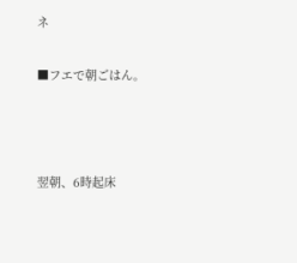ネ

■フエで朝ごはん。



翌朝、6時起床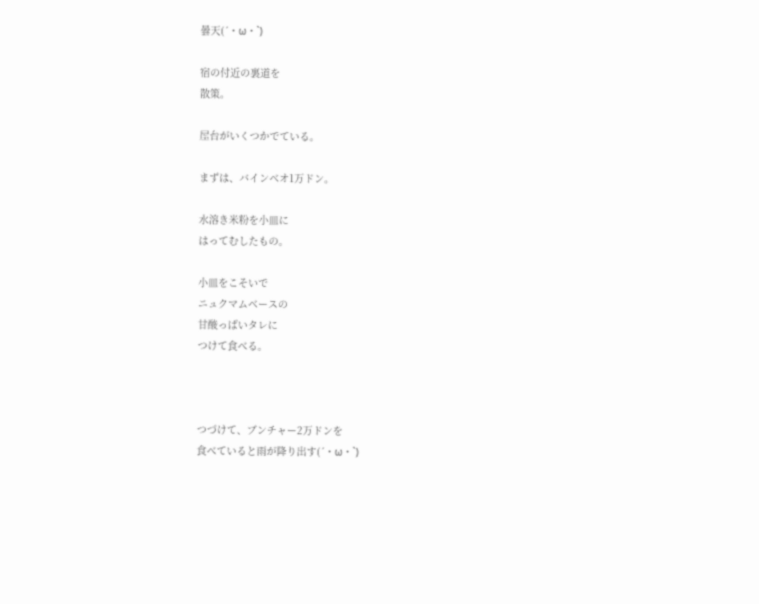曇天(´・ω・`)

宿の付近の裏道を
散策。

屋台がいくつかでている。

まずは、バインベオ1万ドン。

水溶き米粉を小皿に
はってむしたもの。

小皿をこそいで
ニュクマムベースの
甘酸っぱいタレに
つけて食べる。



つづけて、ブンチャー2万ドンを
食べていると雨が降り出す(´・ω・`)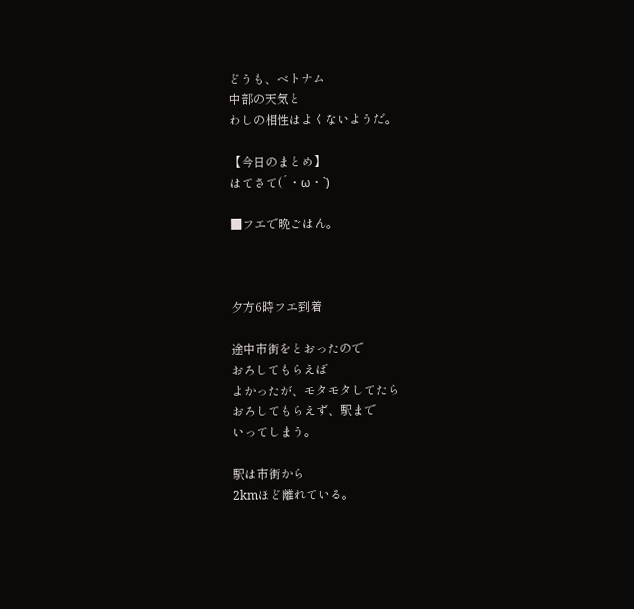どうも、ベトナム
中部の天気と
わしの相性はよくないようだ。

【今日のまとめ】
はてさて(´・ω・`)

■フエで晩ごはん。



夕方6時フエ到着

途中市街をとおったので
おろしてもらえば
よかったが、モタモタしてたら
おろしてもらえず、駅まで
いってしまう。

駅は市街から
2kmほど離れている。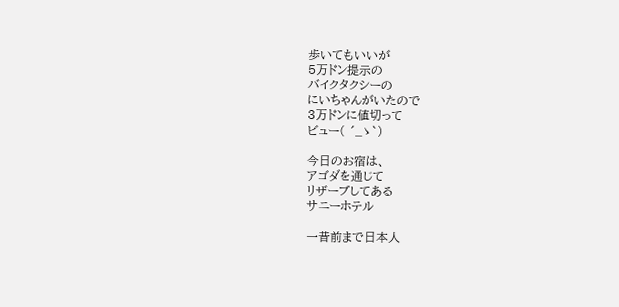歩いてもいいが
5万ドン提示の
バイクタクシーの
にいちゃんがいたので
3万ドンに値切って
ビュー( ´_ゝ`)

今日のお宿は、
アゴダを通じて
リザーブしてある
サニーホテル

一昔前まで日本人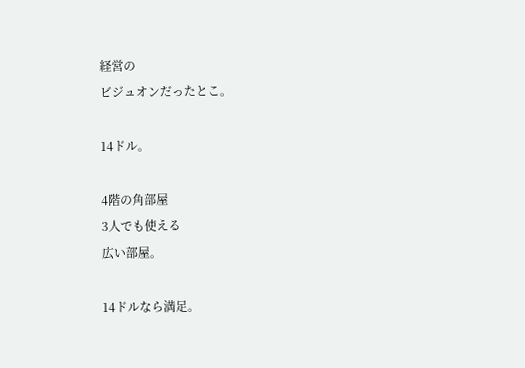経営の
ビジュオンだったとこ。

14ドル。

4階の角部屋
3人でも使える
広い部屋。

14ドルなら満足。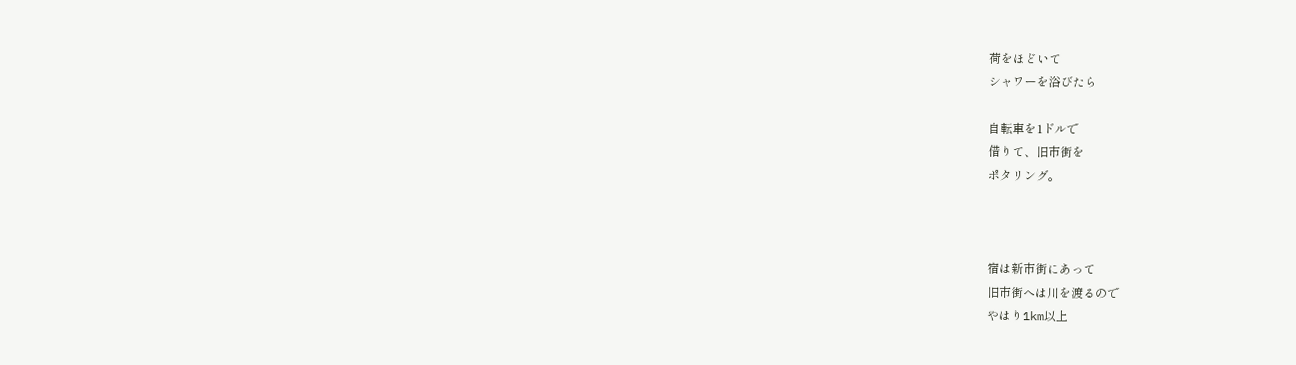荷をほどいて
シャワーを浴びたら

自転車を1ドルで
借りて、旧市街を
ポタリング。



宿は新市街にあって
旧市街へは川を渡るので
やはり1km以上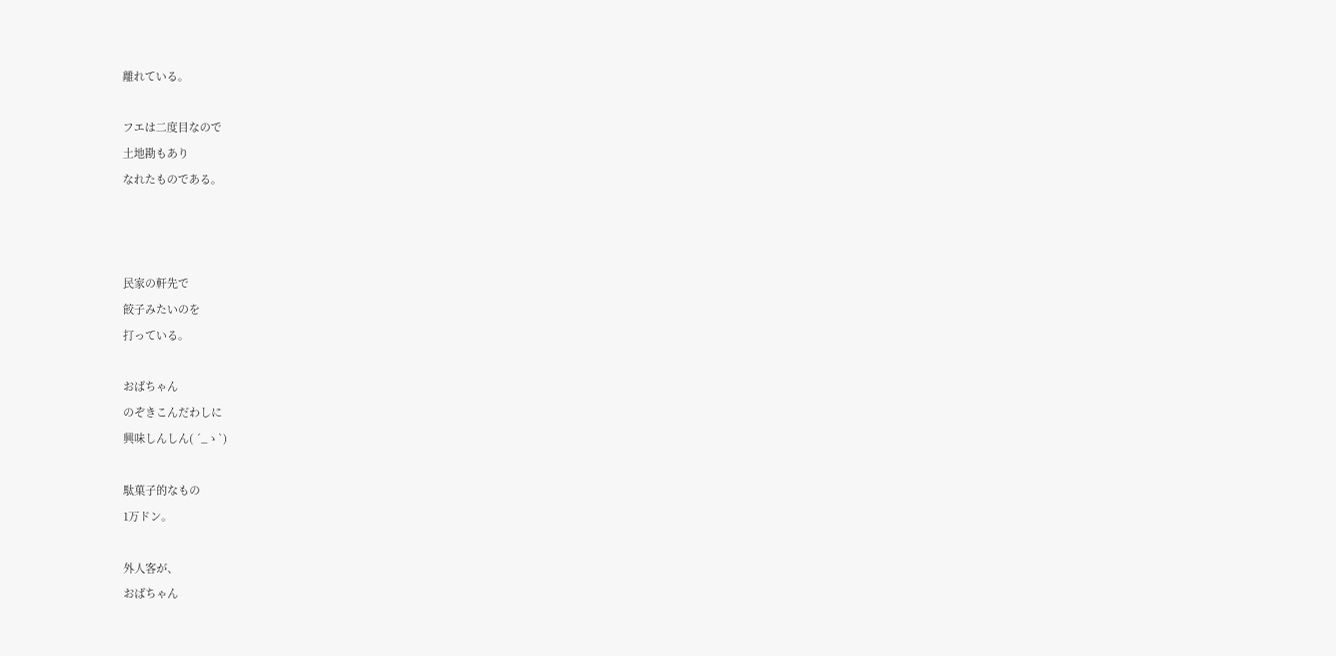離れている。

フエは二度目なので
土地勘もあり
なれたものである。



民家の軒先で
餃子みたいのを
打っている。

おばちゃん
のぞきこんだわしに
興味しんしん( ´_ゝ`)

駄菓子的なもの
1万ドン。

外人客が、
おばちゃん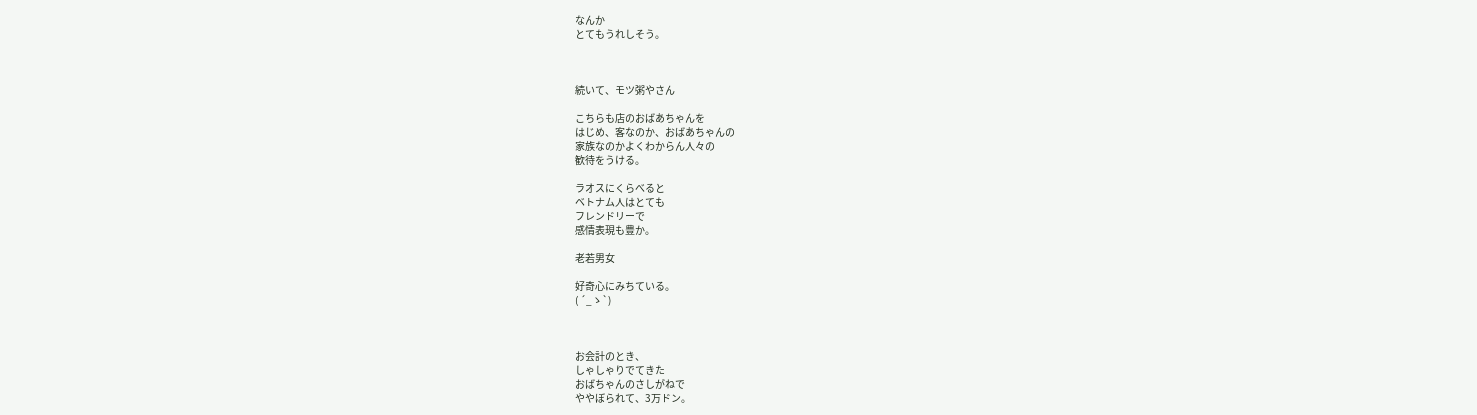なんか
とてもうれしそう。



続いて、モツ粥やさん

こちらも店のおばあちゃんを
はじめ、客なのか、おばあちゃんの
家族なのかよくわからん人々の
歓待をうける。

ラオスにくらべると
ベトナム人はとても
フレンドリーで
感情表現も豊か。

老若男女

好奇心にみちている。
( ´_ゝ`)



お会計のとき、
しゃしゃりでてきた
おばちゃんのさしがねで
ややぼられて、3万ドン。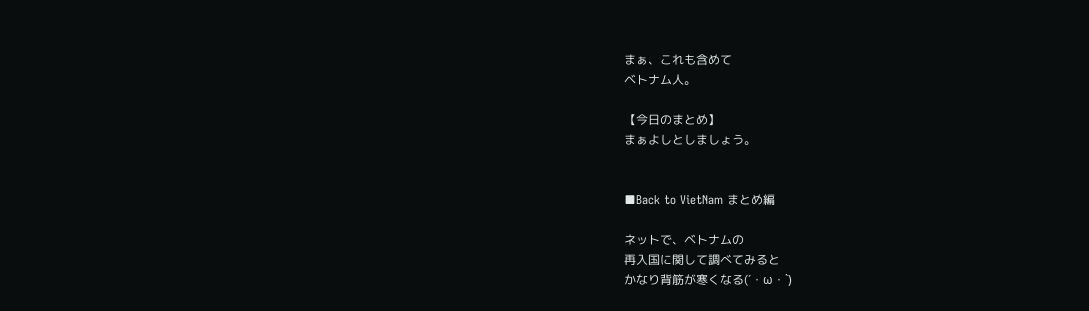まぁ、これも含めて
ベトナム人。

【今日のまとめ】
まぁよしとしましょう。


■Back to VietNam まとめ編

ネットで、ベトナムの
再入国に関して調べてみると
かなり背筋が寒くなる(´・ω・`)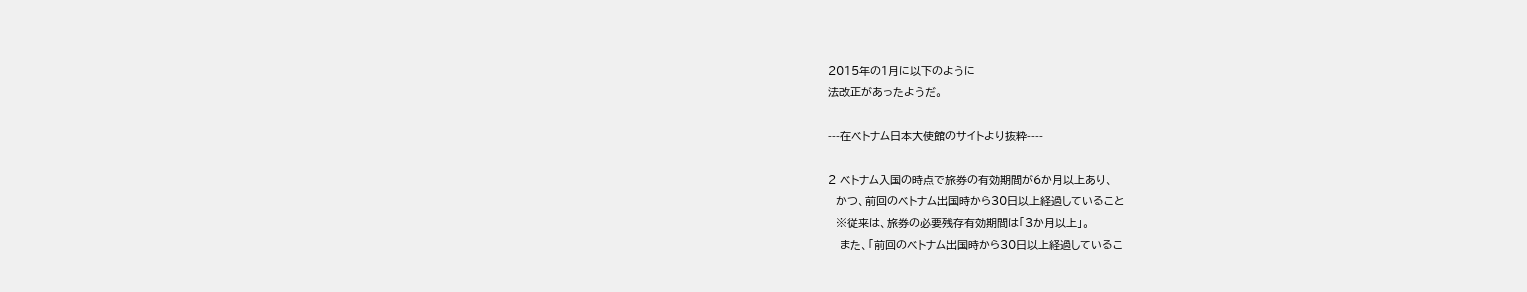2015年の1月に以下のように
法改正があったようだ。

---在ベトナム日本大使館のサイトより抜粋----

2 ベトナム入国の時点で旅券の有効期間が6か月以上あり、
  かつ、前回のベトナム出国時から30日以上経過していること
  ※従来は、旅券の必要残存有効期間は「3か月以上」。
   また、「前回のベトナム出国時から30日以上経過しているこ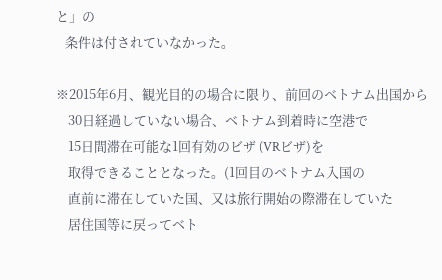と」の
   条件は付されていなかった。

※2015年6月、観光目的の場合に限り、前回のベトナム出国から
    30日経過していない場合、ベトナム到着時に空港で
    15日間滞在可能な1回有効のビザ (VRビザ)を
    取得できることとなった。(1回目のベトナム入国の
    直前に滞在していた国、又は旅行開始の際滞在していた
    居住国等に戻ってベト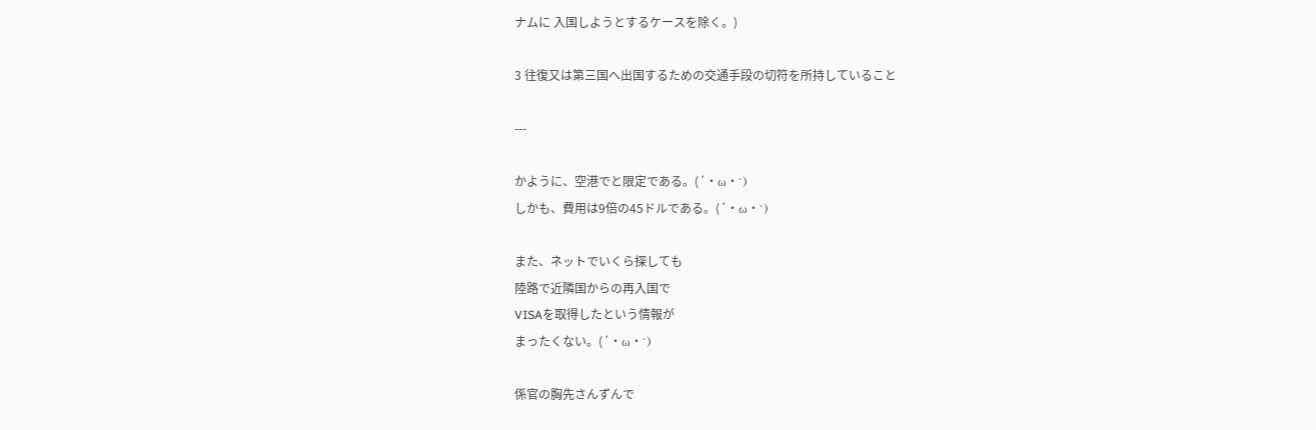ナムに 入国しようとするケースを除く。)

3 往復又は第三国へ出国するための交通手段の切符を所持していること

---

かように、空港でと限定である。(´・ω・`)
しかも、費用は9倍の45ドルである。(´・ω・`)

また、ネットでいくら探しても
陸路で近隣国からの再入国で
VISAを取得したという情報が
まったくない。(´・ω・`)

係官の胸先さんずんで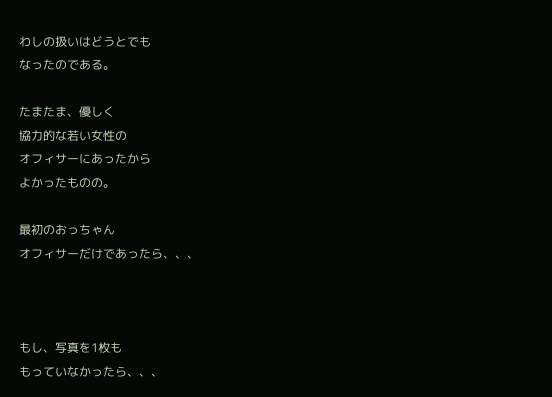わしの扱いはどうとでも
なったのである。

たまたま、優しく
協力的な若い女性の
オフィサーにあったから
よかったものの。

最初のおっちゃん
オフィサーだけであったら、、、



もし、写真を1枚も
もっていなかったら、、、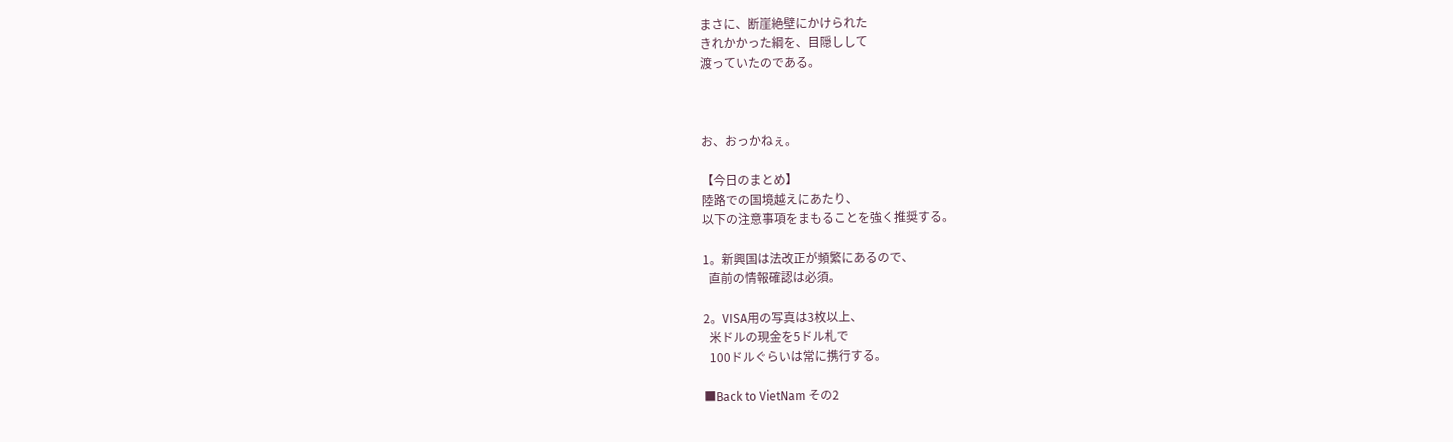まさに、断崖絶壁にかけられた
きれかかった綱を、目隠しして
渡っていたのである。



お、おっかねぇ。

【今日のまとめ】
陸路での国境越えにあたり、
以下の注意事項をまもることを強く推奨する。

1。新興国は法改正が頻繁にあるので、
  直前の情報確認は必須。

2。VISA用の写真は3枚以上、
  米ドルの現金を5ドル札で
  100ドルぐらいは常に携行する。

■Back to VietNam その2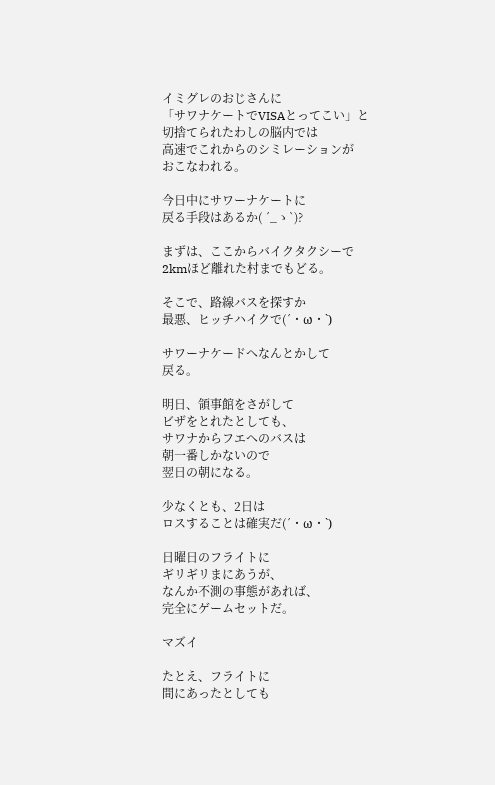イミグレのおじさんに
「サワナケートでVISAとってこい」と
切捨てられたわしの脳内では
高速でこれからのシミレーションが
おこなわれる。

今日中にサワーナケートに
戻る手段はあるか( ´_ゝ`)?

まずは、ここからバイクタクシーで
2kmほど離れた村までもどる。

そこで、路線バスを探すか
最悪、ヒッチハイクで(´・ω・`)

サワーナケードへなんとかして
戻る。

明日、領事館をさがして
ビザをとれたとしても、
サワナからフエへのバスは
朝一番しかないので
翌日の朝になる。

少なくとも、2日は
ロスすることは確実だ(´・ω・`)

日曜日のフライトに
ギリギリまにあうが、
なんか不測の事態があれば、
完全にゲームセットだ。

マズイ

たとえ、フライトに
間にあったとしても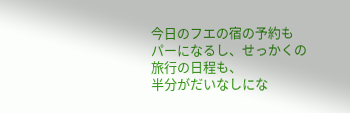今日のフエの宿の予約も
パーになるし、せっかくの
旅行の日程も、
半分がだいなしにな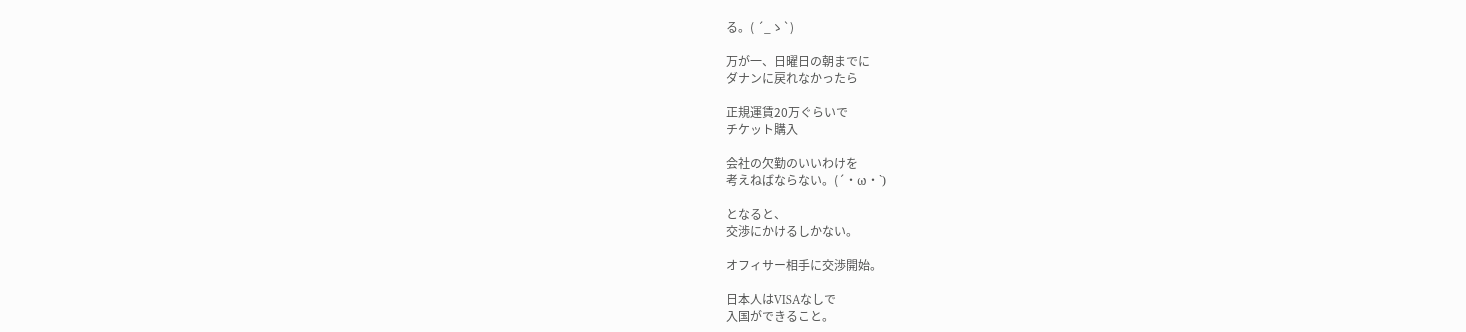る。( ´_ゝ`)

万が一、日曜日の朝までに
ダナンに戻れなかったら

正規運賃20万ぐらいで
チケット購入

会社の欠勤のいいわけを
考えねばならない。(´・ω・`)

となると、
交渉にかけるしかない。

オフィサー相手に交渉開始。

日本人はVISAなしで
入国ができること。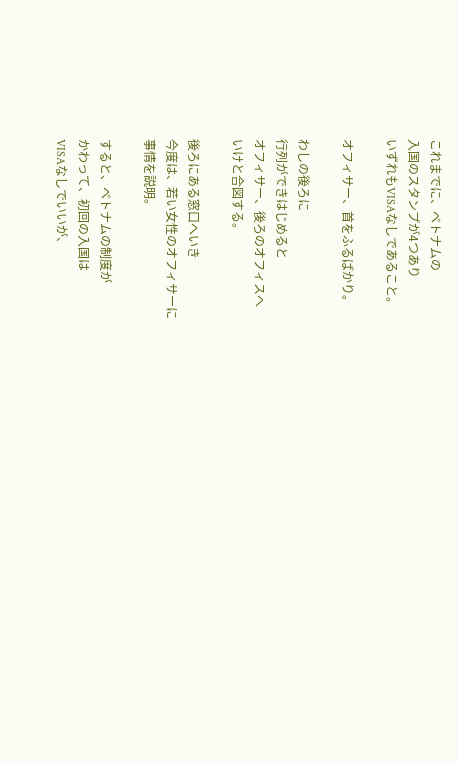これまでに、ベトナムの
入国のスタンプが4つあり
いずれもVISAなしであること。

オフィサー、首をふるばかり。

わしの後ろに
行列ができはじめると
オフィサー、後ろのオフィスへ
いけと合図する。

後ろにある窓口へいき
今度は、若い女性のオフィサーに
事情を説明。

すると、ベトナムの制度が
かわって、初回の入国は
VISAなしでいいが、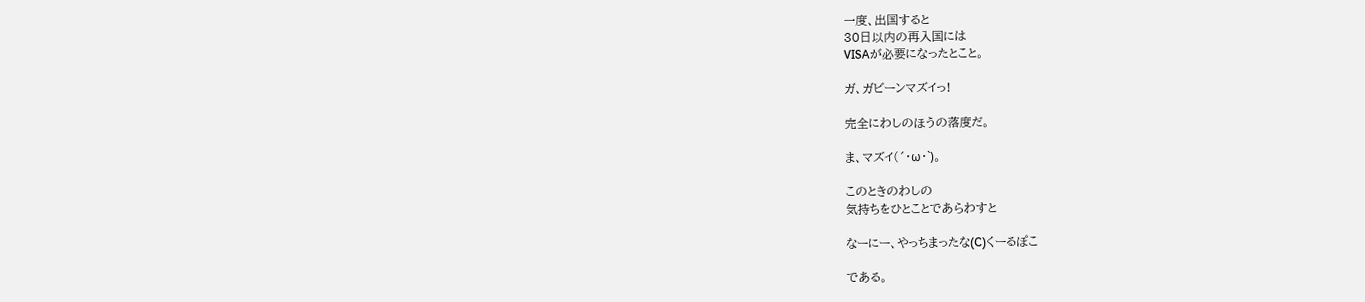一度、出国すると
30日以内の再入国には
VISAが必要になったとこと。

ガ、ガビーンマズイっ!

完全にわしのほうの落度だ。

ま、マズイ(´・ω・`)。

このときのわしの
気持ちをひとことであらわすと

なーにー、やっちまったな(C)くーるぽこ

である。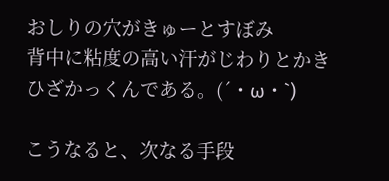おしりの穴がきゅーとすぼみ
背中に粘度の高い汗がじわりとかき
ひざかっくんである。(´・ω・`)

こうなると、次なる手段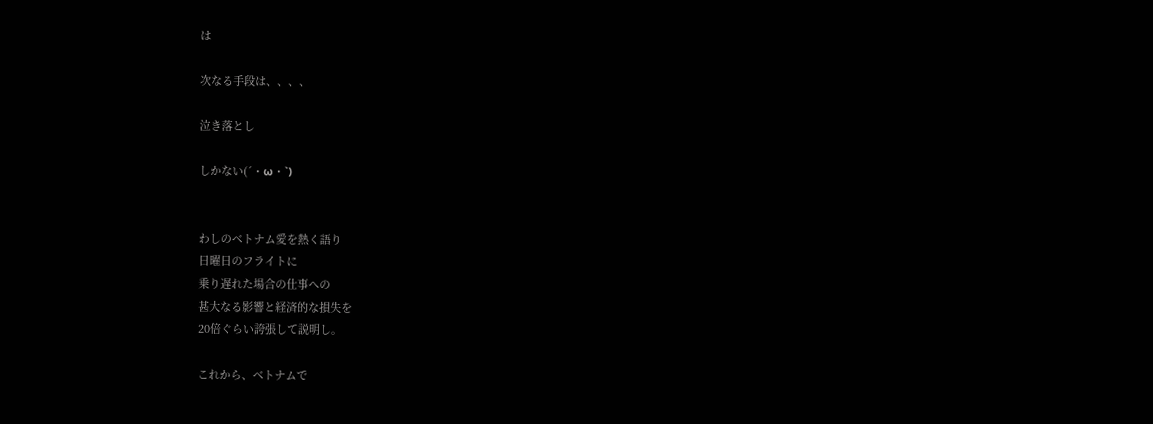は

次なる手段は、、、、

泣き落とし

しかない(´・ω・`)


わしのベトナム愛を熱く語り
日曜日のフライトに
乗り遅れた場合の仕事への
甚大なる影響と経済的な損失を
20倍ぐらい誇張して説明し。

これから、ベトナムで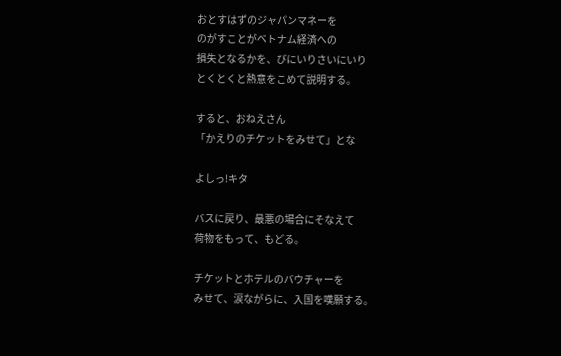おとすはずのジャパンマネーを
のがすことがベトナム経済への
損失となるかを、びにいりさいにいり
とくとくと熱意をこめて説明する。

すると、おねえさん
「かえりのチケットをみせて」とな

よしっ!キタ

バスに戻り、最悪の場合にそなえて
荷物をもって、もどる。

チケットとホテルのバウチャーを
みせて、涙ながらに、入国を嘆願する。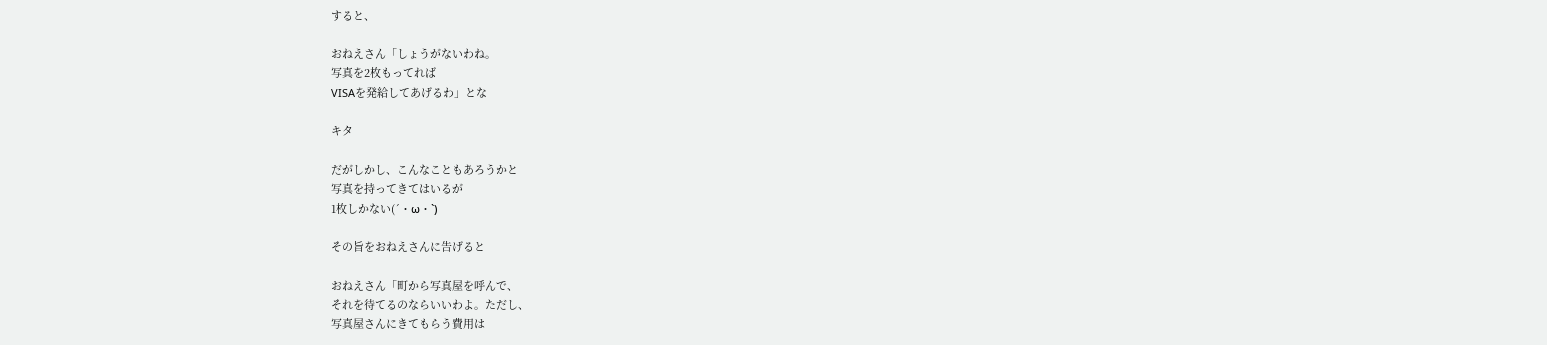すると、

おねえさん「しょうがないわね。
写真を2枚もってれば
VISAを発給してあげるわ」とな

キタ

だがしかし、こんなこともあろうかと
写真を持ってきてはいるが
1枚しかない(´・ω・`)

その旨をおねえさんに告げると

おねえさん「町から写真屋を呼んで、
それを待てるのならいいわよ。ただし、
写真屋さんにきてもらう費用は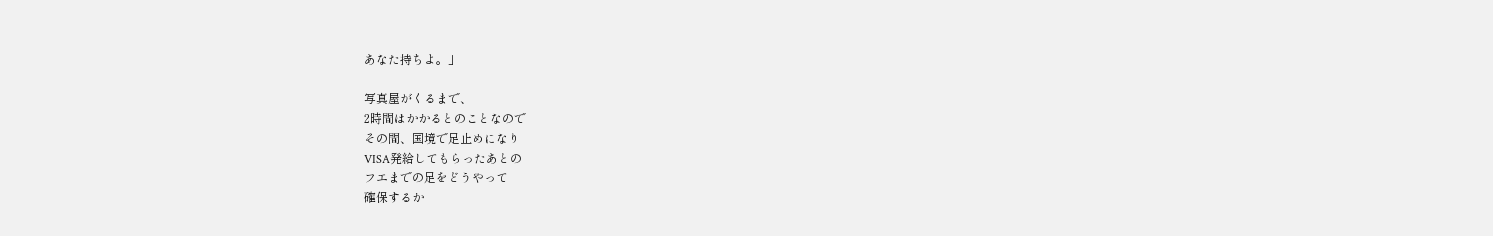あなた持ちよ。」

写真屋がくるまで、
2時間はかかるとのことなので
その間、国境で足止めになり
VISA発給してもらったあとの
フエまでの足をどうやって
確保するか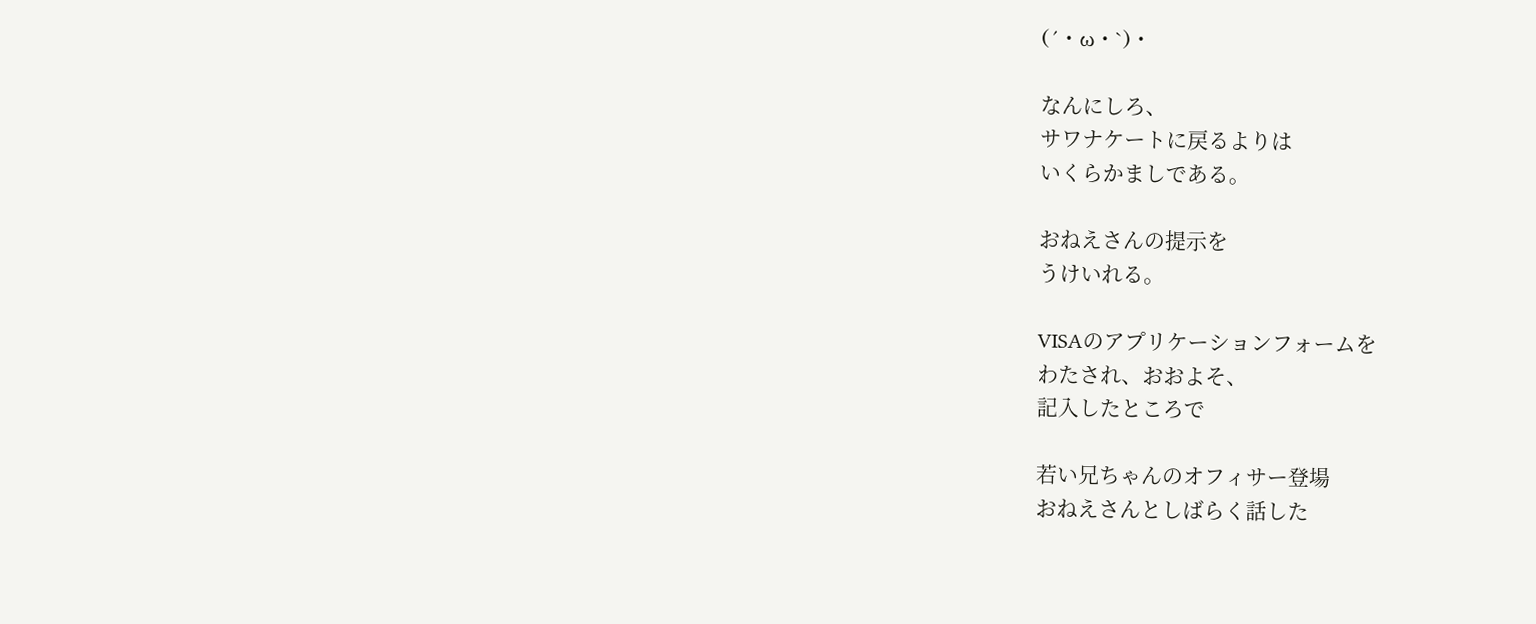(´・ω・`)・

なんにしろ、
サワナケートに戻るよりは
いくらかましである。

おねえさんの提示を
うけいれる。

VISAのアプリケーションフォームを
わたされ、おおよそ、
記入したところで

若い兄ちゃんのオフィサー登場
おねえさんとしばらく話した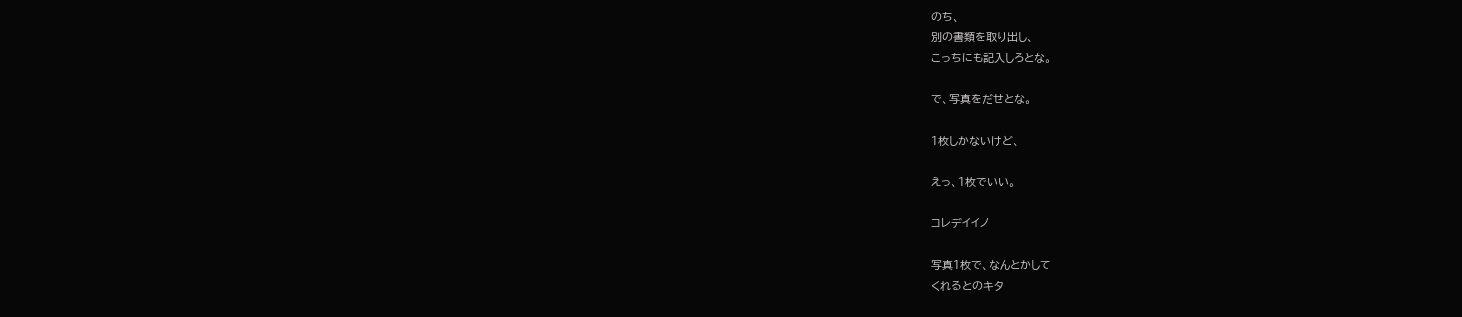のち、
別の書類を取り出し、
こっちにも記入しろとな。

で、写真をだせとな。

1枚しかないけど、

えっ、1枚でいい。

コレデイイノ

写真1枚で、なんとかして
くれるとのキタ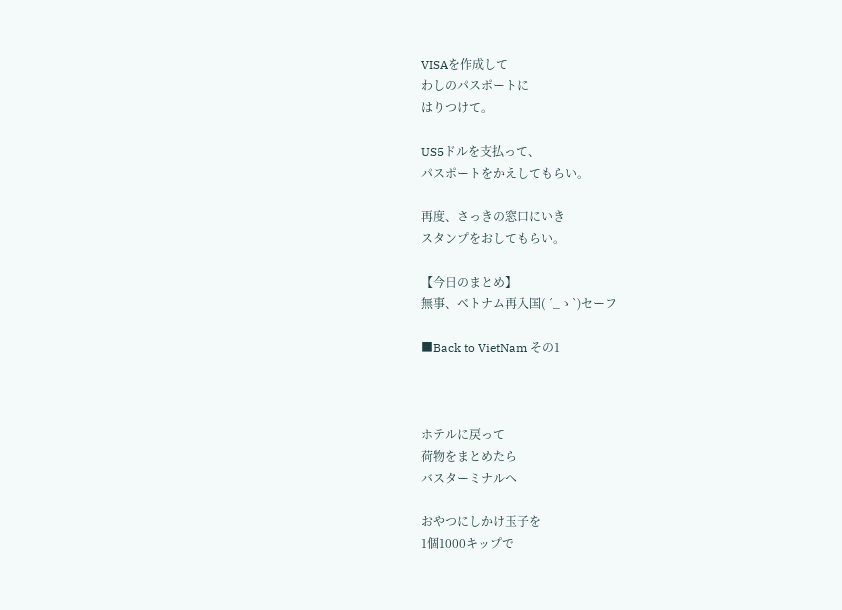VISAを作成して
わしのパスポートに
はりつけて。

US5ドルを支払って、
パスポートをかえしてもらい。

再度、さっきの窓口にいき
スタンプをおしてもらい。

【今日のまとめ】
無事、ベトナム再入国( ´_ゝ`)セーフ

■Back to VietNam その1



ホテルに戻って
荷物をまとめたら
バスターミナルへ

おやつにしかけ玉子を
1個1000キップで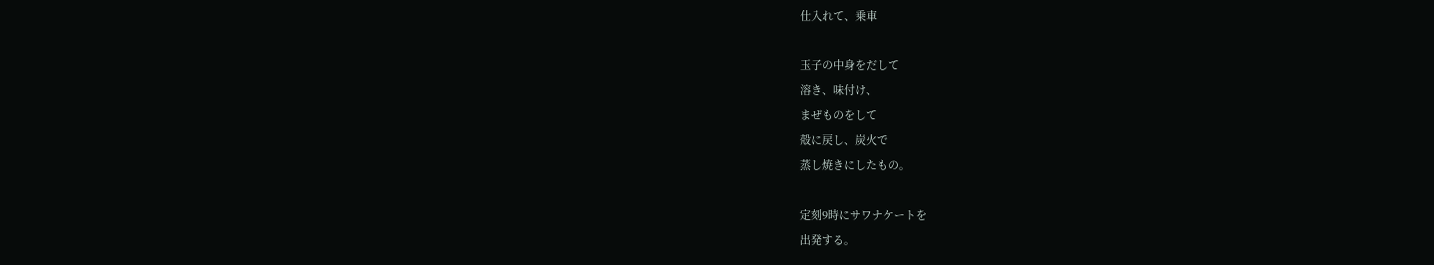仕入れて、乗車

玉子の中身をだして
溶き、味付け、
まぜものをして
殻に戻し、炭火で
蒸し焼きにしたもの。

定刻9時にサワナケートを
出発する。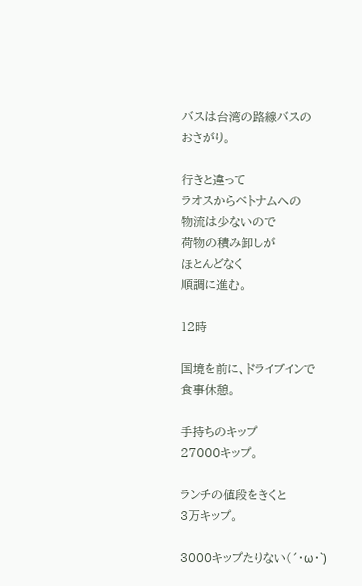バスは台湾の路線バスの
おさがり。

行きと違って
ラオスからベトナムへの
物流は少ないので
荷物の積み卸しが
ほとんどなく
順調に進む。

12時

国境を前に、ドライブインで
食事休憩。

手持ちのキップ
27000キップ。

ランチの値段をきくと
3万キップ。

3000キップたりない(´・ω・`)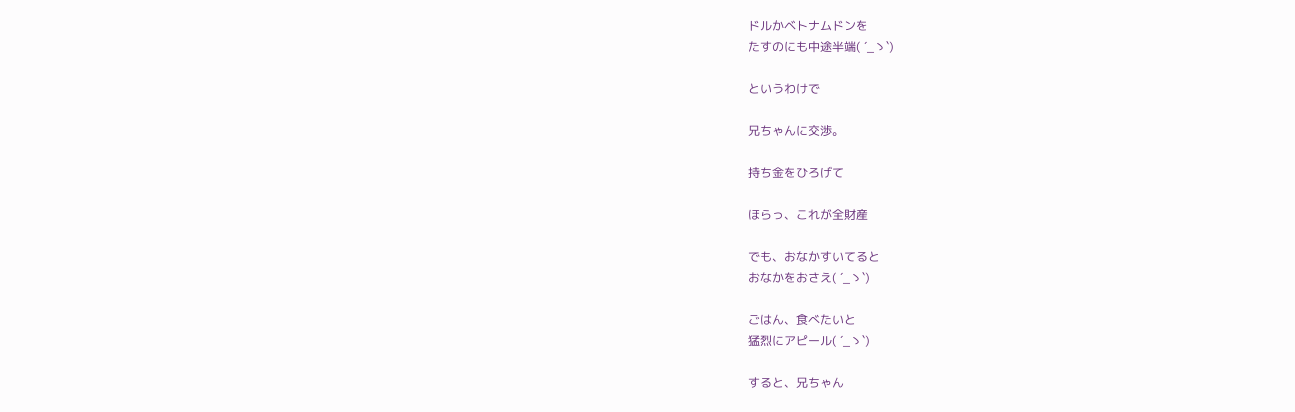ドルかベトナムドンを
たすのにも中途半端( ´_ゝ`)

というわけで

兄ちゃんに交渉。

持ち金をひろげて

ほらっ、これが全財産

でも、おなかすいてると
おなかをおさえ( ´_ゝ`)

ごはん、食べたいと
猛烈にアピール( ´_ゝ`)

すると、兄ちゃん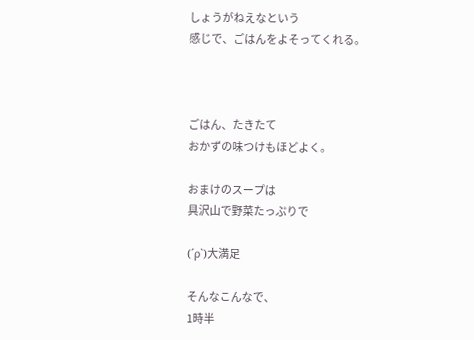しょうがねえなという
感じで、ごはんをよそってくれる。



ごはん、たきたて
おかずの味つけもほどよく。

おまけのスープは
具沢山で野菜たっぷりで

(´ρ`)大満足

そんなこんなで、
1時半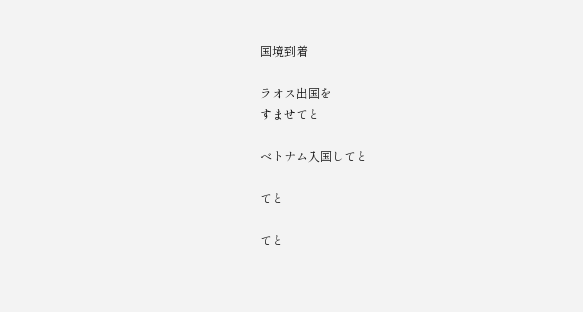国境到着

ラオス出国を
すませてと

ベトナム入国してと

てと

てと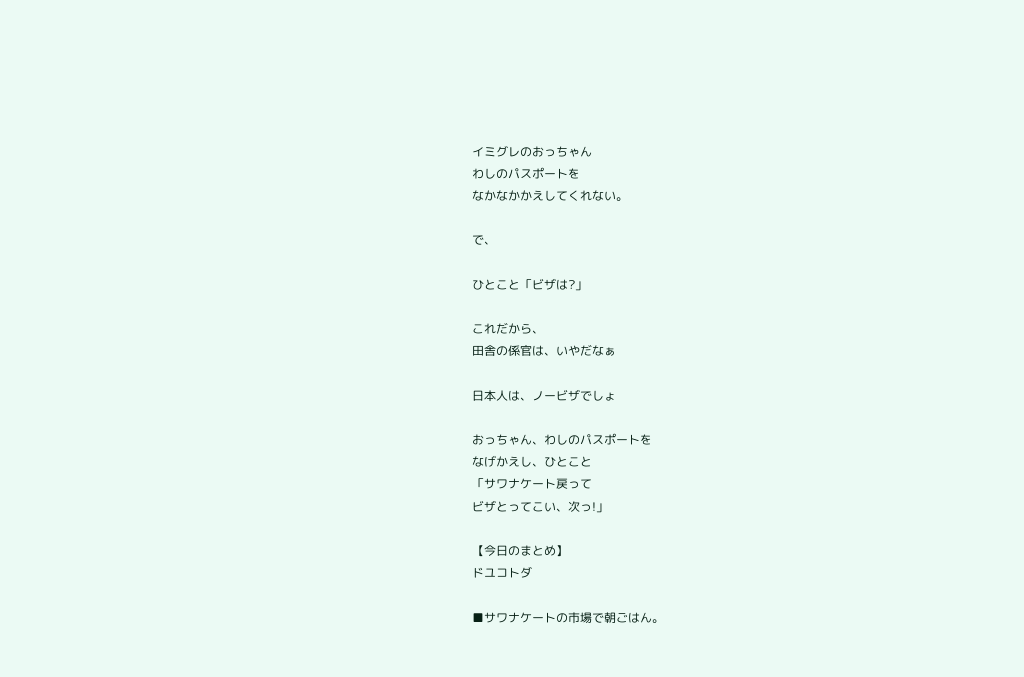イミグレのおっちゃん
わしのパスポートを
なかなかかえしてくれない。

で、

ひとこと「ビザは?」

これだから、
田舎の係官は、いやだなぁ

日本人は、ノービザでしょ

おっちゃん、わしのパスポートを
なげかえし、ひとこと
「サワナケート戻って
ビザとってこい、次っ!」

【今日のまとめ】
ドユコトダ

■サワナケートの市場で朝ごはん。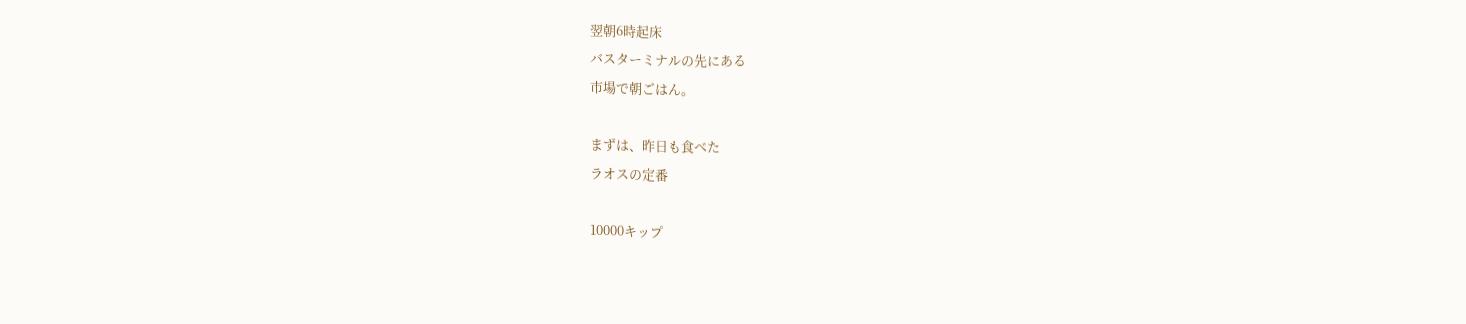翌朝6時起床
バスターミナルの先にある
市場で朝ごはん。

まずは、昨日も食べた
ラオスの定番

10000キップ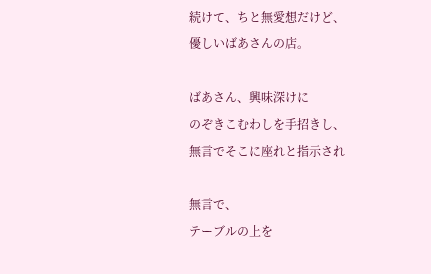続けて、ちと無愛想だけど、
優しいばあさんの店。

ばあさん、興味深けに
のぞきこむわしを手招きし、
無言でそこに座れと指示され

無言で、
テーブルの上を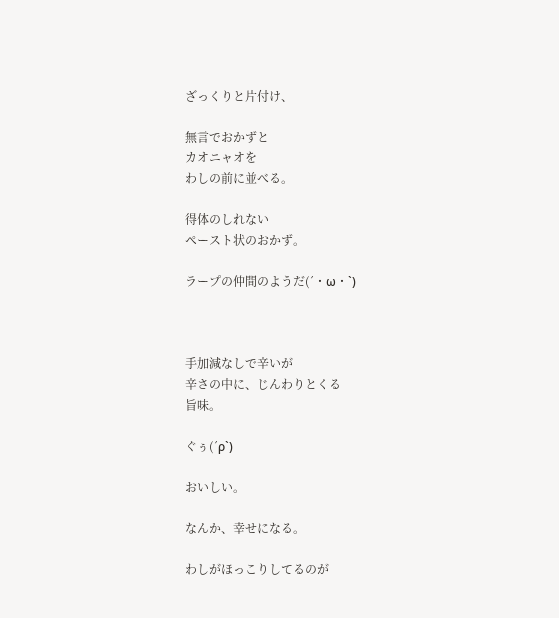ざっくりと片付け、

無言でおかずと
カオニャオを
わしの前に並べる。

得体のしれない
ペースト状のおかず。

ラープの仲間のようだ(´・ω・`)



手加減なしで辛いが
辛さの中に、じんわりとくる
旨味。

ぐぅ(´ρ`)

おいしい。

なんか、幸せになる。

わしがほっこりしてるのが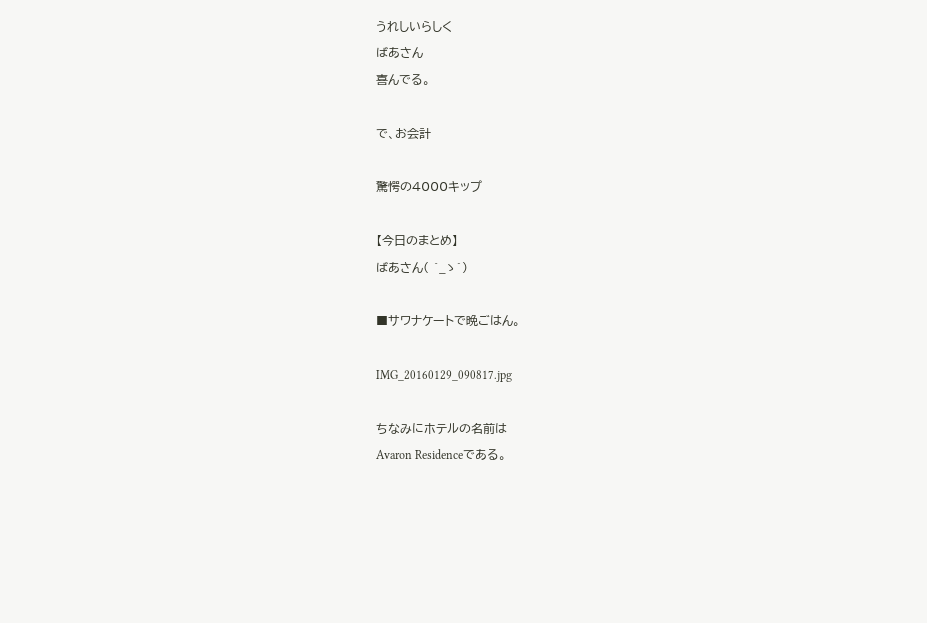うれしいらしく
ばあさん
喜んでる。

で、お会計

驚愕の4000キップ

【今日のまとめ】
ばあさん( ´_ゝ`)

■サワナケートで晩ごはん。

IMG_20160129_090817.jpg

ちなみにホテルの名前は
Avaron Residenceである。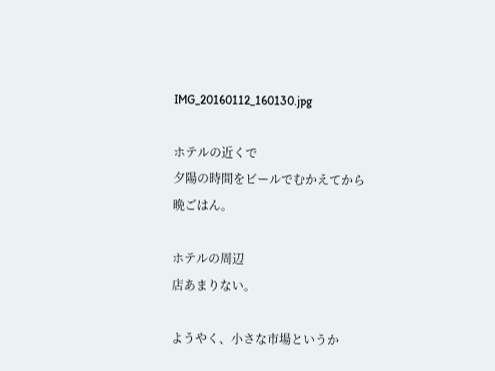IMG_20160112_160130.jpg

ホテルの近くで
夕陽の時間をビールでむかえてから
晩ごはん。

ホテルの周辺
店あまりない。

ようやく、小さな市場というか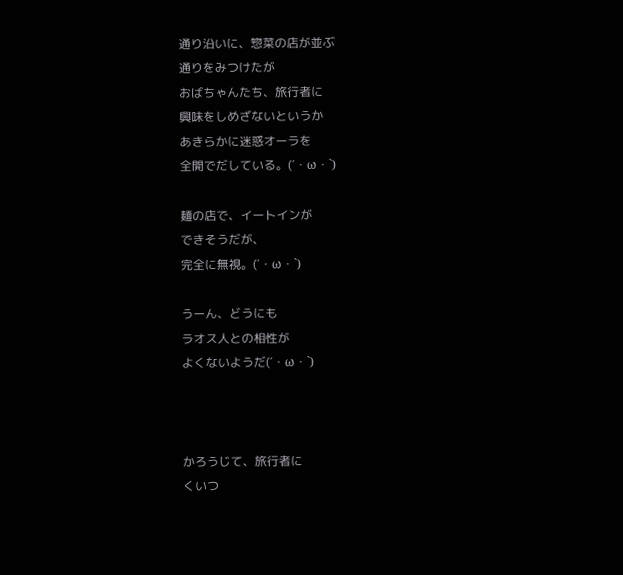通り沿いに、惣菜の店が並ぶ
通りをみつけたが
おばちゃんたち、旅行者に
興味をしめざないというか
あきらかに迷惑オーラを
全開でだしている。(´・ω・`)

麺の店で、イートインが
できそうだが、
完全に無視。(´・ω・`)

うーん、どうにも
ラオス人との相性が
よくないようだ(´・ω・`)



かろうじて、旅行者に
くいつ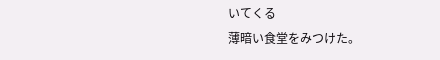いてくる
薄暗い食堂をみつけた。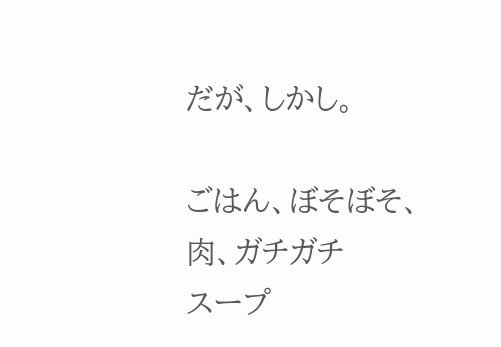だが、しかし。

ごはん、ぼそぼそ、
肉、ガチガチ
スープ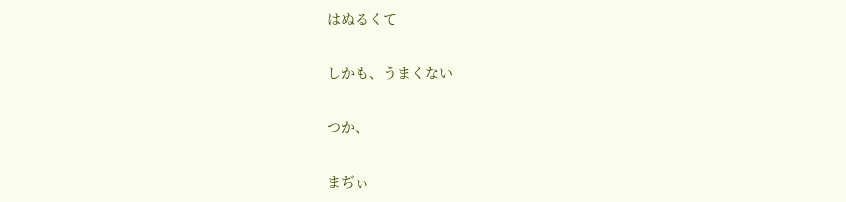はぬるくて

しかも、うまくない

つか、

まぢぃ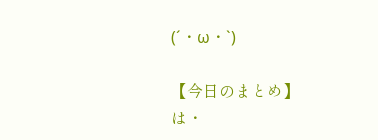(´・ω・`)

【今日のまとめ】
は・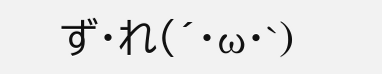ず・れ(´・ω・`)